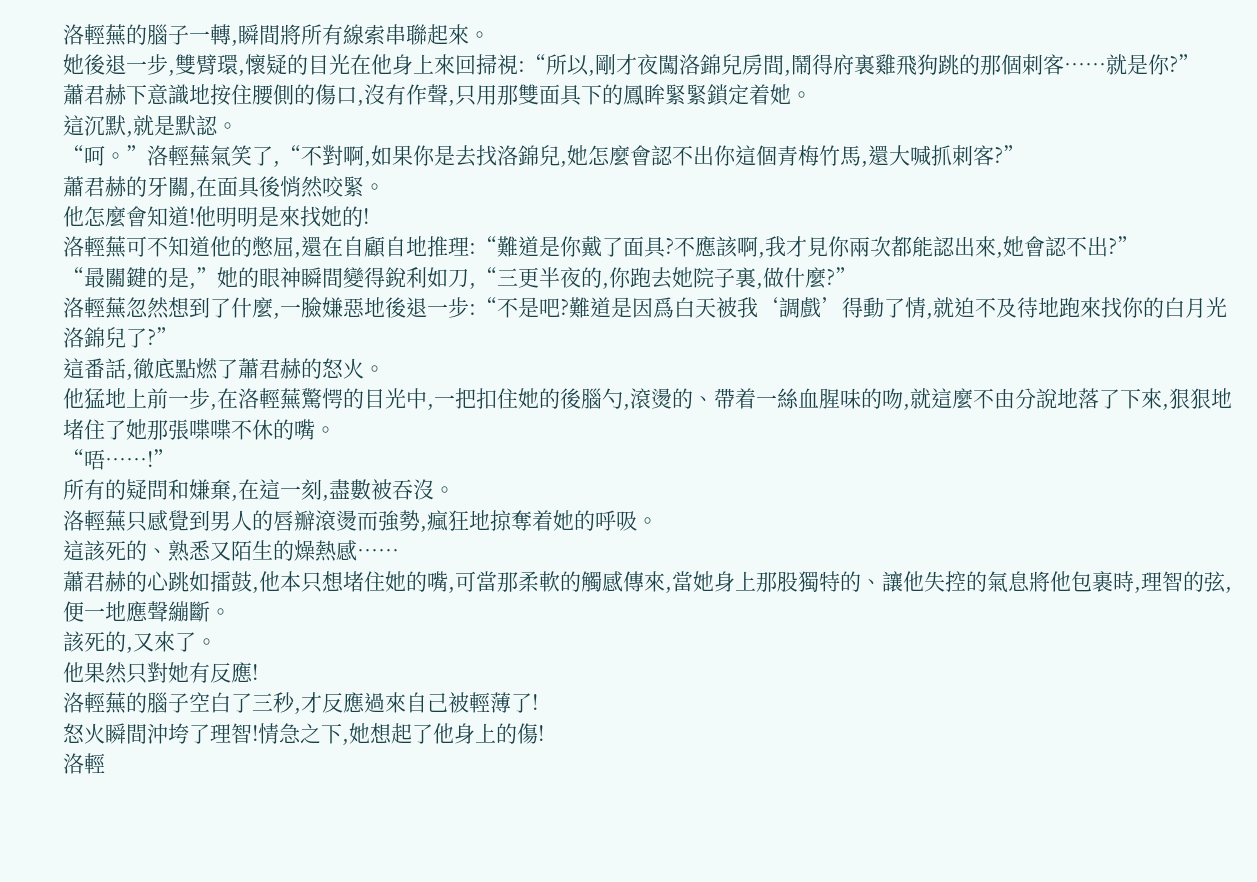洛輕蕪的腦子一轉,瞬間將所有線索串聯起來。
她後退一步,雙臂環,懷疑的目光在他身上來回掃視:“所以,剛才夜闖洛錦兒房間,鬧得府裏雞飛狗跳的那個刺客……就是你?”
蕭君赫下意識地按住腰側的傷口,沒有作聲,只用那雙面具下的鳳眸緊緊鎖定着她。
這沉默,就是默認。
“呵。”洛輕蕪氣笑了,“不對啊,如果你是去找洛錦兒,她怎麼會認不出你這個青梅竹馬,還大喊抓刺客?”
蕭君赫的牙關,在面具後悄然咬緊。
他怎麼會知道!他明明是來找她的!
洛輕蕪可不知道他的憋屈,還在自顧自地推理:“難道是你戴了面具?不應該啊,我才見你兩次都能認出來,她會認不出?”
“最關鍵的是,”她的眼神瞬間變得銳利如刀,“三更半夜的,你跑去她院子裏,做什麼?”
洛輕蕪忽然想到了什麼,一臉嫌惡地後退一步:“不是吧?難道是因爲白天被我‘調戲’得動了情,就迫不及待地跑來找你的白月光洛錦兒了?”
這番話,徹底點燃了蕭君赫的怒火。
他猛地上前一步,在洛輕蕪驚愕的目光中,一把扣住她的後腦勺,滾燙的、帶着一絲血腥味的吻,就這麼不由分說地落了下來,狠狠地堵住了她那張喋喋不休的嘴。
“唔……!”
所有的疑問和嫌棄,在這一刻,盡數被吞沒。
洛輕蕪只感覺到男人的唇瓣滾燙而強勢,瘋狂地掠奪着她的呼吸。
這該死的、熟悉又陌生的燥熱感……
蕭君赫的心跳如擂鼓,他本只想堵住她的嘴,可當那柔軟的觸感傳來,當她身上那股獨特的、讓他失控的氣息將他包裹時,理智的弦,便一地應聲繃斷。
該死的,又來了。
他果然只對她有反應!
洛輕蕪的腦子空白了三秒,才反應過來自己被輕薄了!
怒火瞬間沖垮了理智!情急之下,她想起了他身上的傷!
洛輕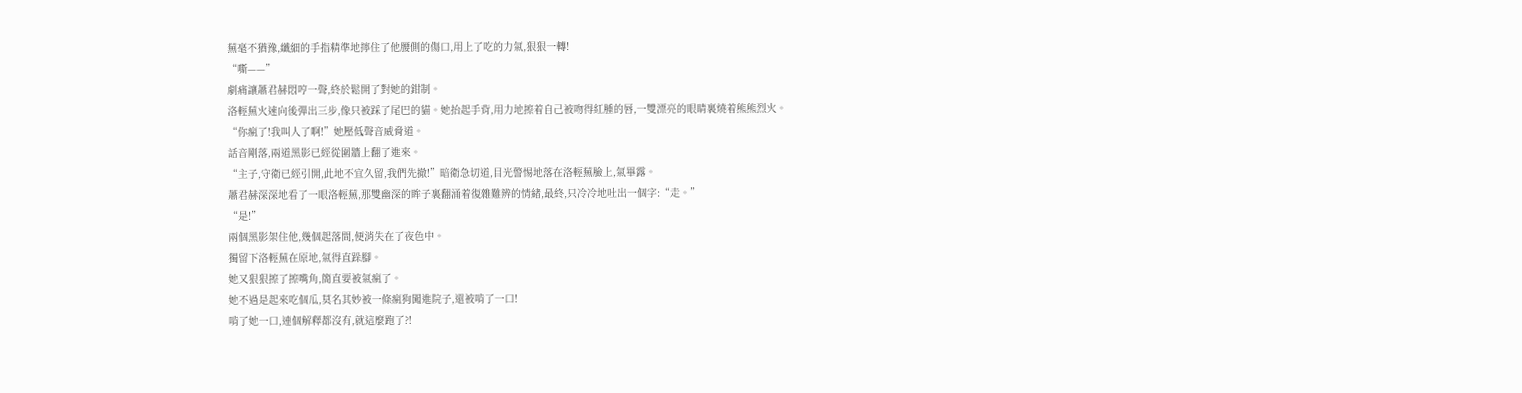蕪毫不猶豫,纖細的手指精準地擰住了他腰側的傷口,用上了吃的力氣,狠狠一轉!
“嘶——”
劇痛讓蕭君赫悶哼一聲,終於鬆開了對她的鉗制。
洛輕蕪火速向後彈出三步,像只被踩了尾巴的貓。她抬起手背,用力地擦着自己被吻得紅腫的唇,一雙漂亮的眼睛裏燒着熊熊烈火。
“你瘋了!我叫人了啊!”她壓低聲音威脅道。
話音剛落,兩道黑影已經從圍牆上翻了進來。
“主子,守衛已經引開,此地不宜久留,我們先撤!”暗衛急切道,目光警惕地落在洛輕蕪臉上,氣畢露。
蕭君赫深深地看了一眼洛輕蕪,那雙幽深的眸子裏翻涌着復雜難辨的情緒,最終,只冷冷地吐出一個字:“走。”
“是!”
兩個黑影架住他,幾個起落間,便消失在了夜色中。
獨留下洛輕蕪在原地,氣得直跺腳。
她又狠狠擦了擦嘴角,簡直要被氣瘋了。
她不過是起來吃個瓜,莫名其妙被一條瘋狗闖進院子,還被啃了一口!
啃了她一口,連個解釋都沒有,就這麼跑了?!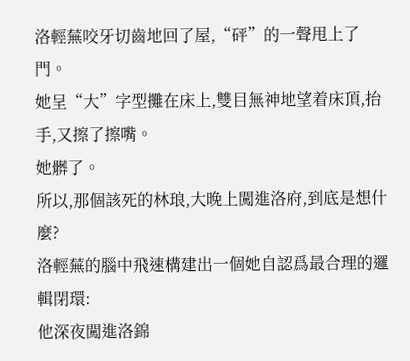洛輕蕪咬牙切齒地回了屋,“砰”的一聲甩上了門。
她呈“大”字型攤在床上,雙目無神地望着床頂,抬手,又擦了擦嘴。
她髒了。
所以,那個該死的林琅,大晚上闖進洛府,到底是想什麼?
洛輕蕪的腦中飛速構建出一個她自認爲最合理的邏輯閉環:
他深夜闖進洛錦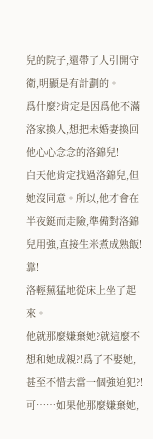兒的院子,還帶了人引開守衛,明顯是有計劃的。
爲什麼?肯定是因爲他不滿洛家換人,想把未婚妻換回他心心念念的洛錦兒!
白天他肯定找過洛錦兒,但她沒同意。所以,他才會在半夜鋌而走險,準備對洛錦兒用強,直接生米煮成熟飯!
靠!
洛輕蕪猛地從床上坐了起來。
他就那麼嫌棄她?就這麼不想和她成親?!爲了不娶她,甚至不惜去當一個強迫犯?!
可……如果他那麼嫌棄她,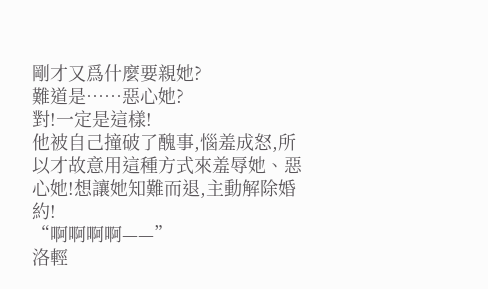剛才又爲什麼要親她?
難道是……惡心她?
對!一定是這樣!
他被自己撞破了醜事,惱羞成怒,所以才故意用這種方式來羞辱她、惡心她!想讓她知難而退,主動解除婚約!
“啊啊啊啊——”
洛輕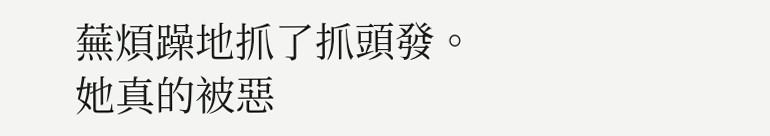蕪煩躁地抓了抓頭發。
她真的被惡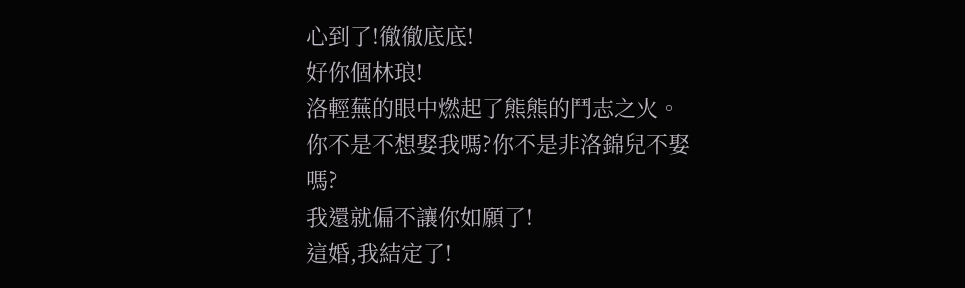心到了!徹徹底底!
好你個林琅!
洛輕蕪的眼中燃起了熊熊的鬥志之火。
你不是不想娶我嗎?你不是非洛錦兒不娶嗎?
我還就偏不讓你如願了!
這婚,我結定了!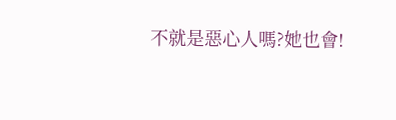不就是惡心人嗎?她也會!